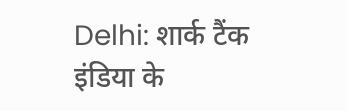Delhi: शार्क टैंक इंडिया के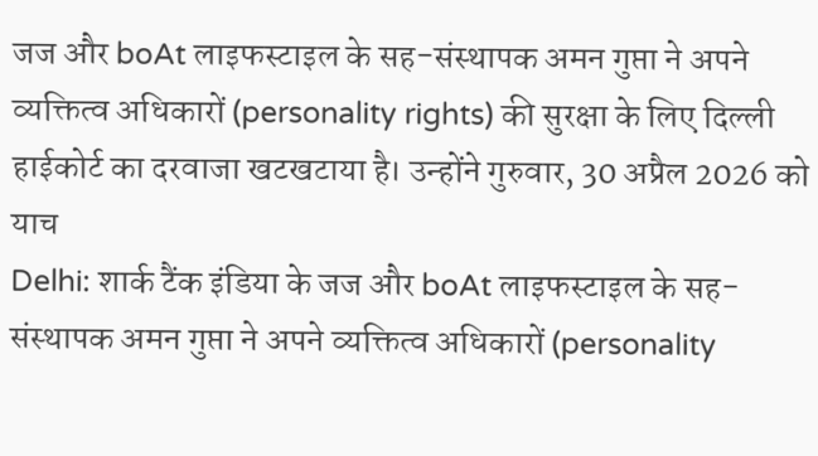जज और boAt लाइफस्टाइल के सह-संस्थापक अमन गुप्ता ने अपने व्यक्तित्व अधिकारों (personality rights) की सुरक्षा के लिए दिल्ली हाईकोर्ट का दरवाजा खटखटाया है। उन्होंने गुरुवार, 30 अप्रैल 2026 को याच
Delhi: शार्क टैंक इंडिया के जज और boAt लाइफस्टाइल के सह-संस्थापक अमन गुप्ता ने अपने व्यक्तित्व अधिकारों (personality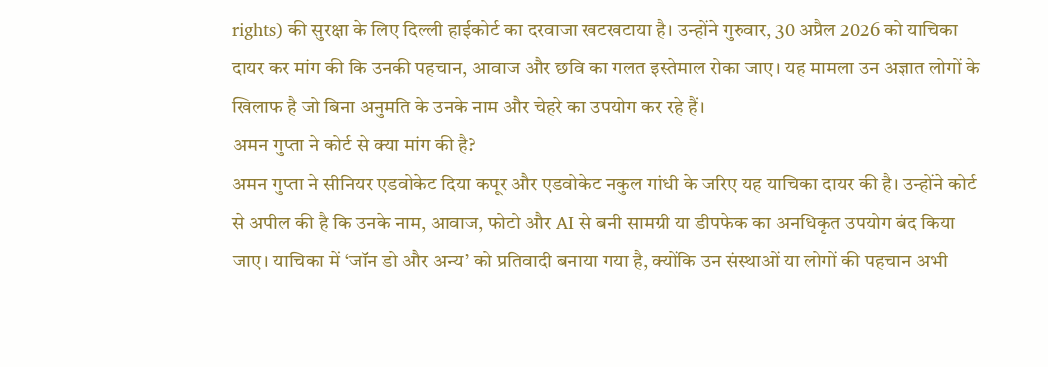rights) की सुरक्षा के लिए दिल्ली हाईकोर्ट का दरवाजा खटखटाया है। उन्होंने गुरुवार, 30 अप्रैल 2026 को याचिका दायर कर मांग की कि उनकी पहचान, आवाज और छवि का गलत इस्तेमाल रोका जाए। यह मामला उन अज्ञात लोगों के खिलाफ है जो बिना अनुमति के उनके नाम और चेहरे का उपयोग कर रहे हैं।
अमन गुप्ता ने कोर्ट से क्या मांग की है?
अमन गुप्ता ने सीनियर एडवोकेट दिया कपूर और एडवोकेट नकुल गांधी के जरिए यह याचिका दायर की है। उन्होंने कोर्ट से अपील की है कि उनके नाम, आवाज, फोटो और AI से बनी सामग्री या डीपफेक का अनधिकृत उपयोग बंद किया जाए। याचिका में ‘जॉन डो और अन्य’ को प्रतिवादी बनाया गया है, क्योंकि उन संस्थाओं या लोगों की पहचान अभी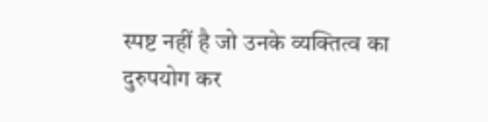स्पष्ट नहीं है जो उनके व्यक्तित्व का दुरुपयोग कर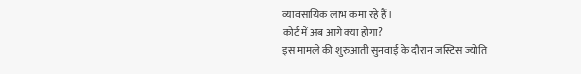व्यावसायिक लाभ कमा रहे हैं।
कोर्ट में अब आगे क्या होगा?
इस मामले की शुरुआती सुनवाई के दौरान जस्टिस ज्योति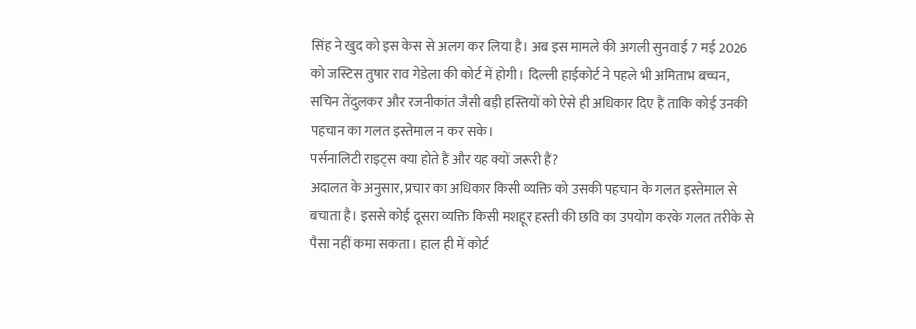सिंह ने खुद को इस केस से अलग कर लिया है। अब इस मामले की अगली सुनवाई 7 मई 2026 को जस्टिस तुषार राव गेडेला की कोर्ट में होगी। दिल्ली हाईकोर्ट ने पहले भी अमिताभ बच्चन, सचिन तेंदुलकर और रजनीकांत जैसी बड़ी हस्तियों को ऐसे ही अधिकार दिए हैं ताकि कोई उनकी पहचान का गलत इस्तेमाल न कर सके।
पर्सनालिटी राइट्स क्या होते हैं और यह क्यों जरूरी हैं?
अदालत के अनुसार, प्रचार का अधिकार किसी व्यक्ति को उसकी पहचान के गलत इस्तेमाल से बचाता है। इससे कोई दूसरा व्यक्ति किसी मशहूर हस्ती की छवि का उपयोग करके गलत तरीके से पैसा नहीं कमा सकता। हाल ही में कोर्ट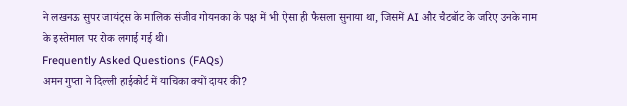ने लखनऊ सुपर जायंट्स के मालिक संजीव गोयनका के पक्ष में भी ऐसा ही फैसला सुनाया था, जिसमें AI और चैटबॉट के जरिए उनके नाम के इस्तेमाल पर रोक लगाई गई थी।
Frequently Asked Questions (FAQs)
अमन गुप्ता ने दिल्ली हाईकोर्ट में याचिका क्यों दायर की?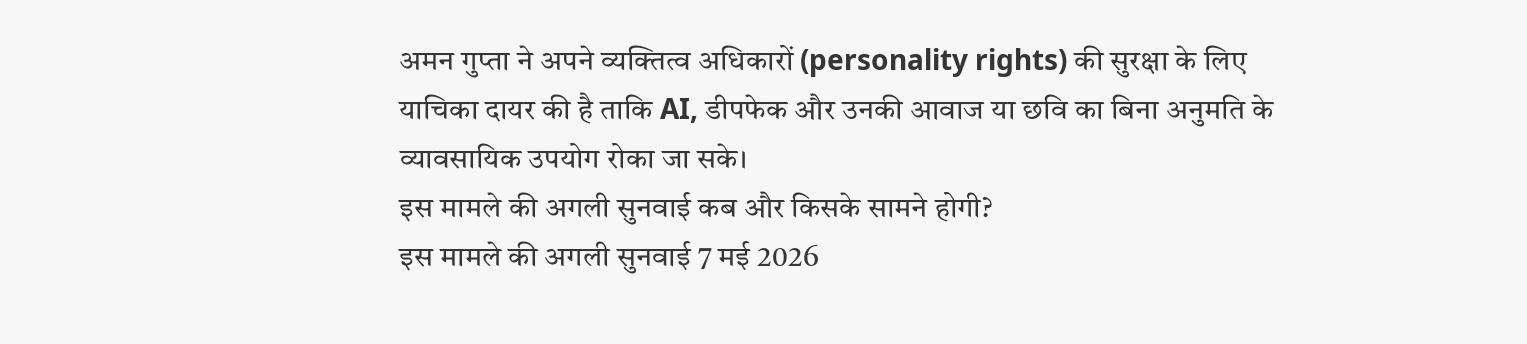अमन गुप्ता ने अपने व्यक्तित्व अधिकारों (personality rights) की सुरक्षा के लिए याचिका दायर की है ताकि AI, डीपफेक और उनकी आवाज या छवि का बिना अनुमति के व्यावसायिक उपयोग रोका जा सके।
इस मामले की अगली सुनवाई कब और किसके सामने होगी?
इस मामले की अगली सुनवाई 7 मई 2026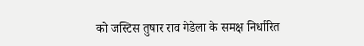को जस्टिस तुषार राव गेडेला के समक्ष निर्धारित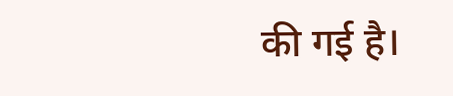की गई है।